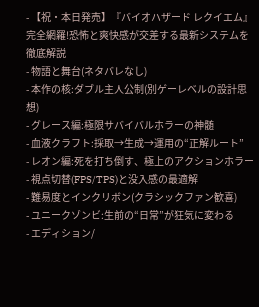- 【祝・本日発売】『バイオハザード レクイエム』完全網羅!恐怖と爽快感が交差する最新システムを徹底解説
- 物語と舞台(ネタバレなし)
- 本作の核:ダブル主人公制(別ゲーレベルの設計思想)
- グレース編:極限サバイバルホラーの神髄
- 血液クラフト:採取→生成→運用の“正解ルート”
- レオン編:死を打ち倒す、極上のアクションホラー
- 視点切替(FPS/TPS)と没入感の最適解
- 難易度とインクリボン(クラシックファン歓喜)
- ユニークゾンビ:生前の“日常”が狂気に変わる
- エディション/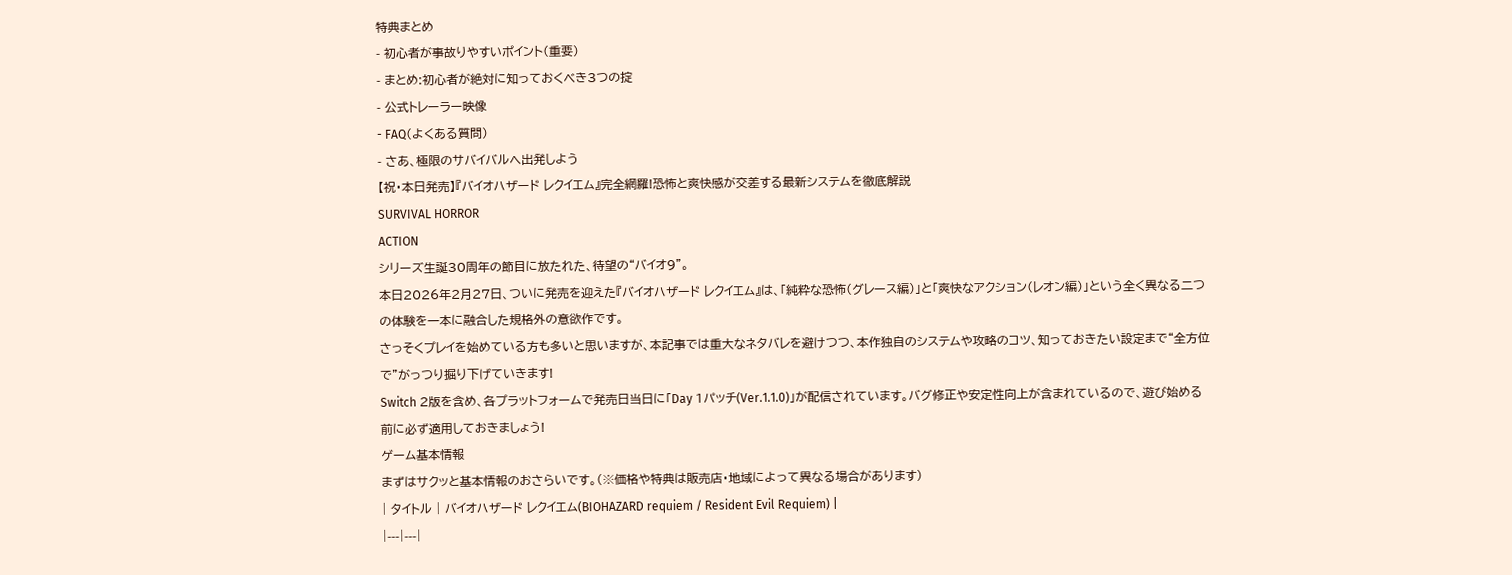特典まとめ
- 初心者が事故りやすいポイント(重要)
- まとめ:初心者が絶対に知っておくべき3つの掟
- 公式トレーラー映像
- FAQ(よくある質問)
- さあ、極限のサバイバルへ出発しよう
【祝・本日発売】『バイオハザード レクイエム』完全網羅!恐怖と爽快感が交差する最新システムを徹底解説
SURVIVAL HORROR
ACTION
シリーズ生誕30周年の節目に放たれた、待望の“バイオ9”。
本日2026年2月27日、ついに発売を迎えた『バイオハザード レクイエム』は、「純粋な恐怖(グレース編)」と「爽快なアクション(レオン編)」という全く異なる二つの体験を一本に融合した規格外の意欲作です。
さっそくプレイを始めている方も多いと思いますが、本記事では重大なネタバレを避けつつ、本作独自のシステムや攻略のコツ、知っておきたい設定まで“全方位で”がっつり掘り下げていきます!
Switch 2版を含め、各プラットフォームで発売日当日に「Day 1パッチ(Ver.1.1.0)」が配信されています。バグ修正や安定性向上が含まれているので、遊び始める前に必ず適用しておきましょう!
ゲーム基本情報
まずはサクッと基本情報のおさらいです。(※価格や特典は販売店・地域によって異なる場合があります)
| タイトル | バイオハザード レクイエム(BIOHAZARD requiem / Resident Evil Requiem) |
|---|---|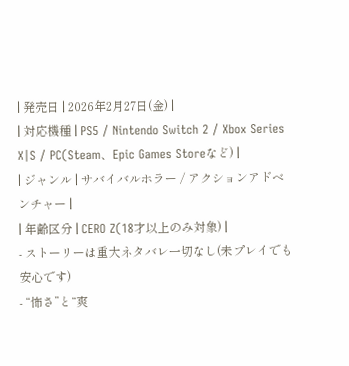| 発売日 | 2026年2月27日(金) |
| 対応機種 | PS5 / Nintendo Switch 2 / Xbox Series X|S / PC(Steam、Epic Games Storeなど) |
| ジャンル | サバイバルホラー / アクションアドベンチャー |
| 年齢区分 | CERO Z(18才以上のみ対象) |
- ストーリーは重大ネタバレ一切なし(未プレイでも安心です)
- “怖さ”と“爽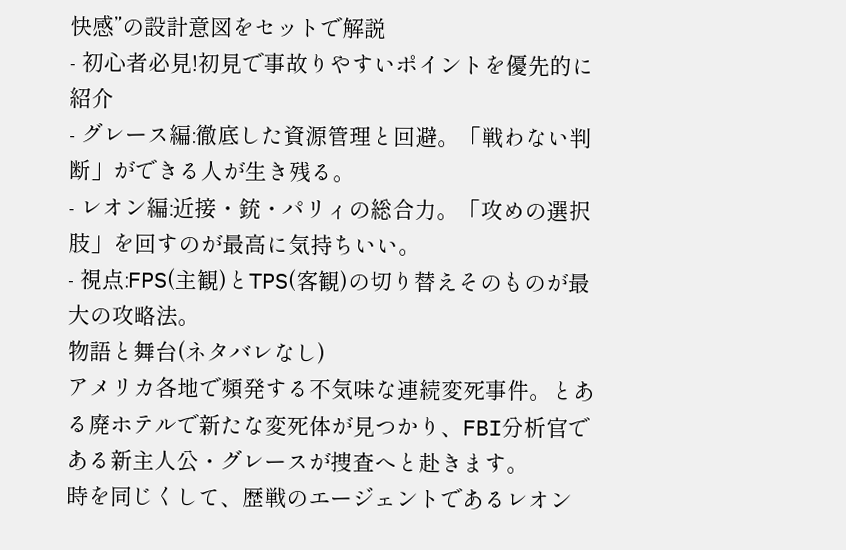快感”の設計意図をセットで解説
- 初心者必見!初見で事故りやすいポイントを優先的に紹介
- グレース編:徹底した資源管理と回避。「戦わない判断」ができる人が生き残る。
- レオン編:近接・銃・パリィの総合力。「攻めの選択肢」を回すのが最高に気持ちいい。
- 視点:FPS(主観)とTPS(客観)の切り替えそのものが最大の攻略法。
物語と舞台(ネタバレなし)
アメリカ各地で頻発する不気味な連続変死事件。とある廃ホテルで新たな変死体が見つかり、FBI分析官である新主人公・グレースが捜査へと赴きます。
時を同じくして、歴戦のエージェントであるレオン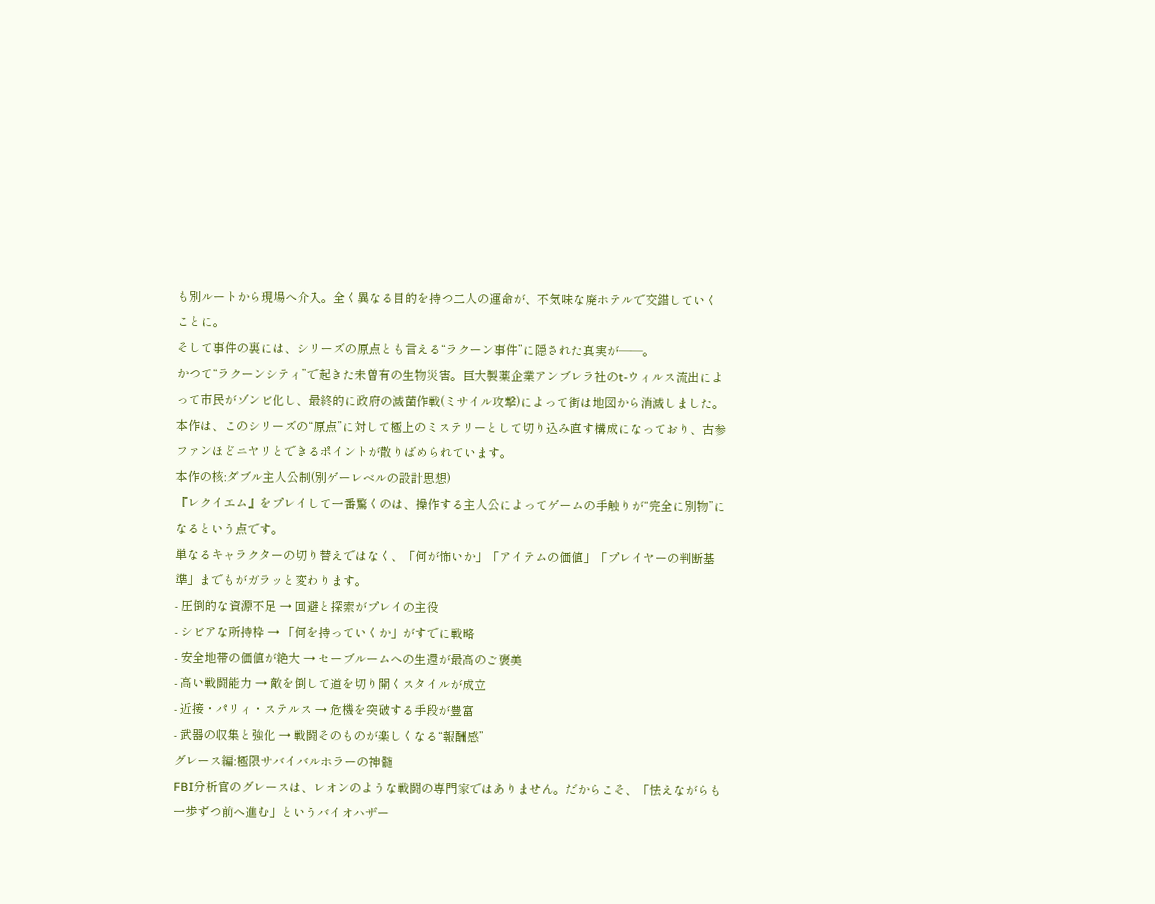も別ルートから現場へ介入。全く異なる目的を持つ二人の運命が、不気味な廃ホテルで交錯していくことに。
そして事件の裏には、シリーズの原点とも言える“ラクーン事件”に隠された真実が――。
かつて“ラクーンシティ”で起きた未曽有の生物災害。巨大製薬企業アンブレラ社のt-ウィルス流出によって市民がゾンビ化し、最終的に政府の滅菌作戦(ミサイル攻撃)によって街は地図から消滅しました。
本作は、このシリーズの“原点”に対して極上のミステリーとして切り込み直す構成になっており、古参ファンほどニヤリとできるポイントが散りばめられています。
本作の核:ダブル主人公制(別ゲーレベルの設計思想)
『レクイエム』をプレイして一番驚くのは、操作する主人公によってゲームの手触りが“完全に別物”になるという点です。
単なるキャラクターの切り替えではなく、「何が怖いか」「アイテムの価値」「プレイヤーの判断基準」までもがガラッと変わります。
- 圧倒的な資源不足 → 回避と探索がプレイの主役
- シビアな所持枠 → 「何を持っていくか」がすでに戦略
- 安全地帯の価値が絶大 → セーブルームへの生還が最高のご褒美
- 高い戦闘能力 → 敵を倒して道を切り開くスタイルが成立
- 近接・パリィ・ステルス → 危機を突破する手段が豊富
- 武器の収集と強化 → 戦闘そのものが楽しくなる“報酬感”
グレース編:極限サバイバルホラーの神髄
FBI分析官のグレースは、レオンのような戦闘の専門家ではありません。だからこそ、「怯えながらも一歩ずつ前へ進む」というバイオハザー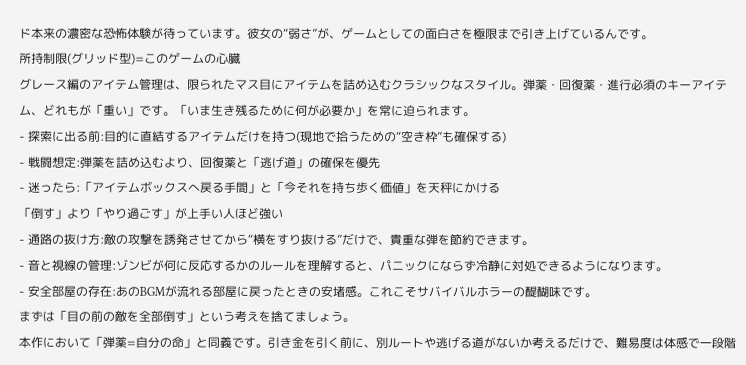ド本来の濃密な恐怖体験が待っています。彼女の“弱さ”が、ゲームとしての面白さを極限まで引き上げているんです。
所持制限(グリッド型)=このゲームの心臓
グレース編のアイテム管理は、限られたマス目にアイテムを詰め込むクラシックなスタイル。弾薬・回復薬・進行必須のキーアイテム、どれもが「重い」です。「いま生き残るために何が必要か」を常に迫られます。
- 探索に出る前:目的に直結するアイテムだけを持つ(現地で拾うための“空き枠”も確保する)
- 戦闘想定:弾薬を詰め込むより、回復薬と「逃げ道」の確保を優先
- 迷ったら:「アイテムボックスへ戻る手間」と「今それを持ち歩く価値」を天秤にかける
「倒す」より「やり過ごす」が上手い人ほど強い
- 通路の抜け方:敵の攻撃を誘発させてから“横をすり抜ける”だけで、貴重な弾を節約できます。
- 音と視線の管理:ゾンビが何に反応するかのルールを理解すると、パニックにならず冷静に対処できるようになります。
- 安全部屋の存在:あのBGMが流れる部屋に戻ったときの安堵感。これこそサバイバルホラーの醍醐味です。
まずは「目の前の敵を全部倒す」という考えを捨てましょう。
本作において「弾薬=自分の命」と同義です。引き金を引く前に、別ルートや逃げる道がないか考えるだけで、難易度は体感で一段階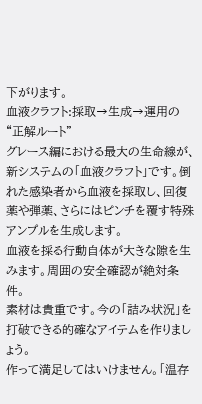下がります。
血液クラフト:採取→生成→運用の“正解ルート”
グレース編における最大の生命線が、新システムの「血液クラフト」です。倒れた感染者から血液を採取し、回復薬や弾薬、さらにはピンチを覆す特殊アンプルを生成します。
血液を採る行動自体が大きな隙を生みます。周囲の安全確認が絶対条件。
素材は貴重です。今の「詰み状況」を打破できる的確なアイテムを作りましょう。
作って満足してはいけません。「温存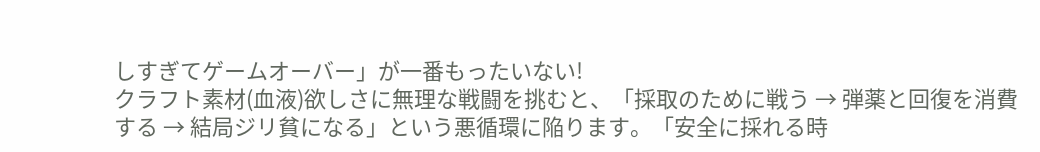しすぎてゲームオーバー」が一番もったいない!
クラフト素材(血液)欲しさに無理な戦闘を挑むと、「採取のために戦う → 弾薬と回復を消費する → 結局ジリ貧になる」という悪循環に陥ります。「安全に採れる時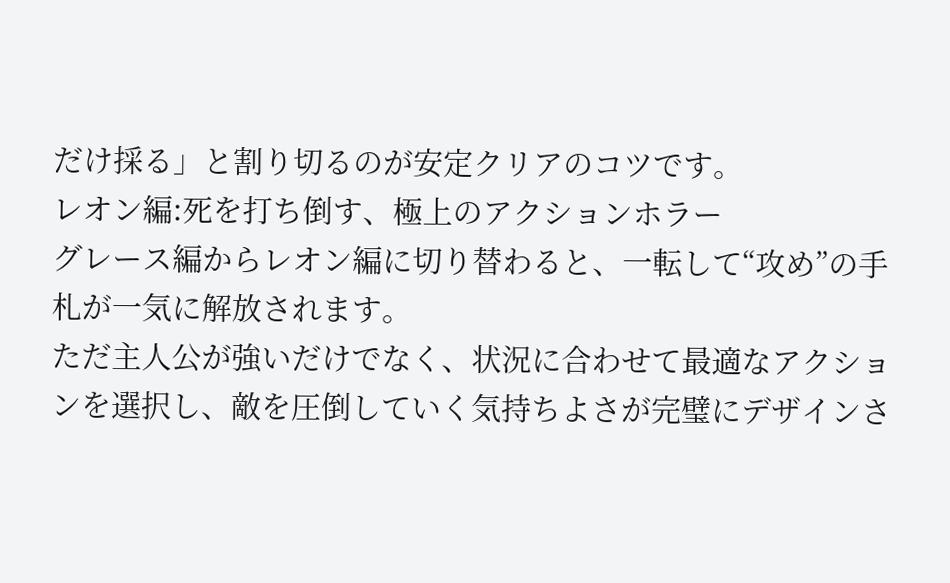だけ採る」と割り切るのが安定クリアのコツです。
レオン編:死を打ち倒す、極上のアクションホラー
グレース編からレオン編に切り替わると、一転して“攻め”の手札が一気に解放されます。
ただ主人公が強いだけでなく、状況に合わせて最適なアクションを選択し、敵を圧倒していく気持ちよさが完璧にデザインさ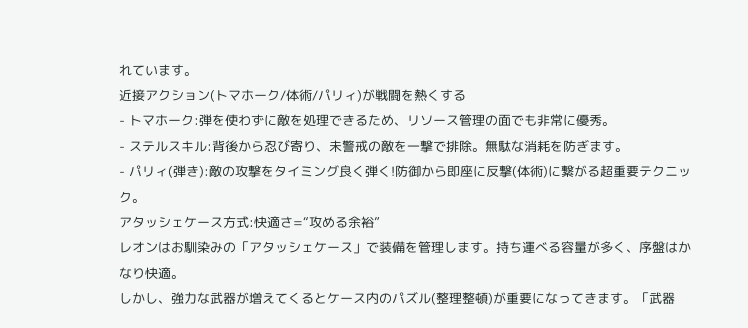れています。
近接アクション(トマホーク/体術/パリィ)が戦闘を熱くする
- トマホーク:弾を使わずに敵を処理できるため、リソース管理の面でも非常に優秀。
- ステルスキル:背後から忍び寄り、未警戒の敵を一撃で排除。無駄な消耗を防ぎます。
- パリィ(弾き):敵の攻撃をタイミング良く弾く!防御から即座に反撃(体術)に繋がる超重要テクニック。
アタッシェケース方式:快適さ=“攻める余裕”
レオンはお馴染みの「アタッシェケース」で装備を管理します。持ち運べる容量が多く、序盤はかなり快適。
しかし、強力な武器が増えてくるとケース内のパズル(整理整頓)が重要になってきます。「武器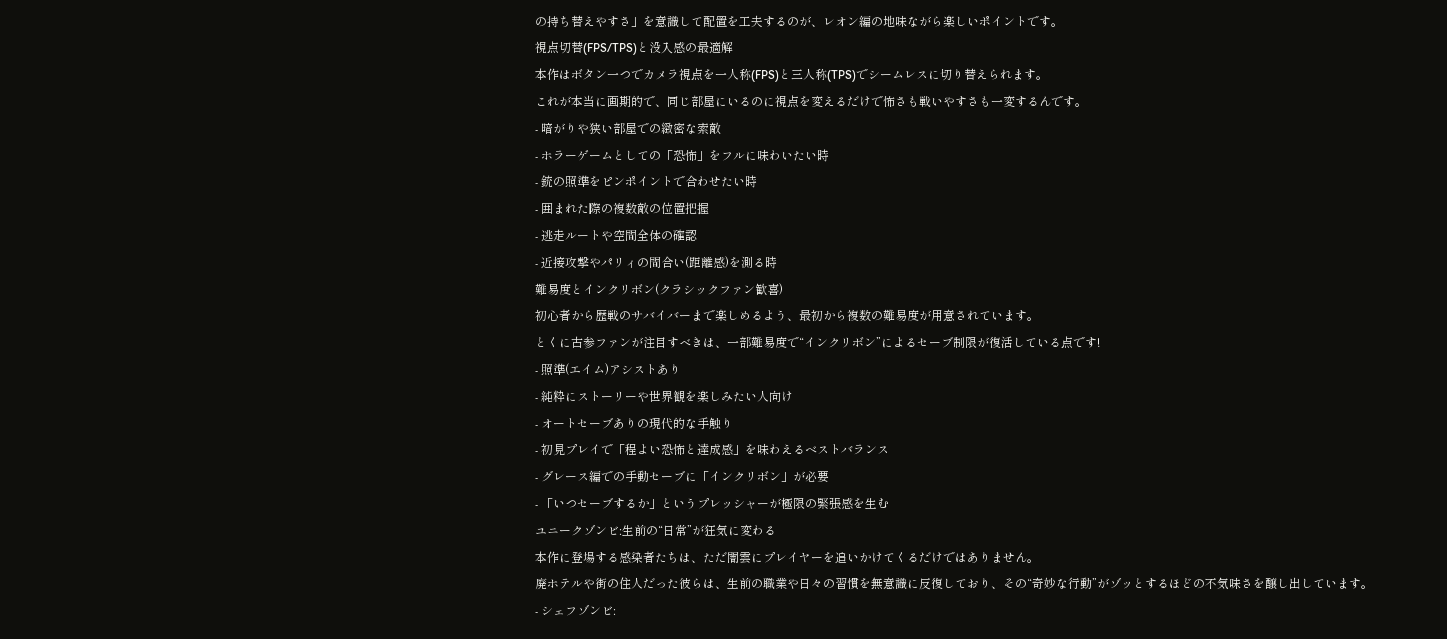の持ち替えやすさ」を意識して配置を工夫するのが、レオン編の地味ながら楽しいポイントです。
視点切替(FPS/TPS)と没入感の最適解
本作はボタン一つでカメラ視点を一人称(FPS)と三人称(TPS)でシームレスに切り替えられます。
これが本当に画期的で、同じ部屋にいるのに視点を変えるだけで怖さも戦いやすさも一変するんです。
- 暗がりや狭い部屋での緻密な索敵
- ホラーゲームとしての「恐怖」をフルに味わいたい時
- 銃の照準をピンポイントで合わせたい時
- 囲まれた際の複数敵の位置把握
- 逃走ルートや空間全体の確認
- 近接攻撃やパリィの間合い(距離感)を測る時
難易度とインクリボン(クラシックファン歓喜)
初心者から歴戦のサバイバーまで楽しめるよう、最初から複数の難易度が用意されています。
とくに古参ファンが注目すべきは、一部難易度で“インクリボン”によるセーブ制限が復活している点です!
- 照準(エイム)アシストあり
- 純粋にストーリーや世界観を楽しみたい人向け
- オートセーブありの現代的な手触り
- 初見プレイで「程よい恐怖と達成感」を味わえるベストバランス
- グレース編での手動セーブに「インクリボン」が必要
- 「いつセーブするか」というプレッシャーが極限の緊張感を生む
ユニークゾンビ:生前の“日常”が狂気に変わる
本作に登場する感染者たちは、ただ闇雲にプレイヤーを追いかけてくるだけではありません。
廃ホテルや街の住人だった彼らは、生前の職業や日々の習慣を無意識に反復しており、その“奇妙な行動”がゾッとするほどの不気味さを醸し出しています。
- シェフゾンビ: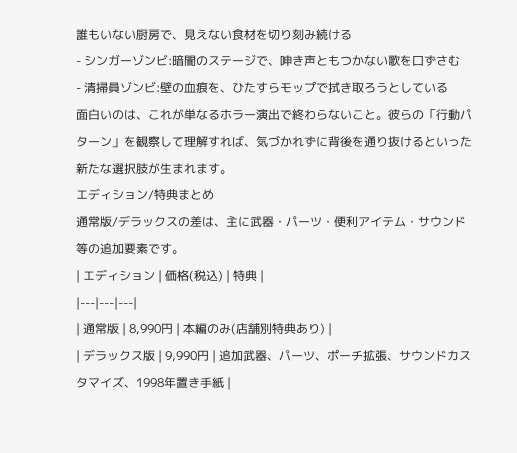誰もいない厨房で、見えない食材を切り刻み続ける
- シンガーゾンビ:暗闇のステージで、呻き声ともつかない歌を口ずさむ
- 清掃員ゾンビ:壁の血痕を、ひたすらモップで拭き取ろうとしている
面白いのは、これが単なるホラー演出で終わらないこと。彼らの「行動パターン」を観察して理解すれば、気づかれずに背後を通り抜けるといった新たな選択肢が生まれます。
エディション/特典まとめ
通常版/デラックスの差は、主に武器・パーツ・便利アイテム・サウンド等の追加要素です。
| エディション | 価格(税込) | 特典 |
|---|---|---|
| 通常版 | 8,990円 | 本編のみ(店舗別特典あり) |
| デラックス版 | 9,990円 | 追加武器、パーツ、ポーチ拡張、サウンドカスタマイズ、1998年置き手紙 |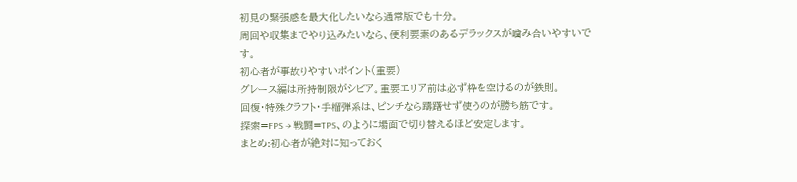初見の緊張感を最大化したいなら通常版でも十分。
周回や収集までやり込みたいなら、便利要素のあるデラックスが噛み合いやすいです。
初心者が事故りやすいポイント(重要)
グレース編は所持制限がシビア。重要エリア前は必ず枠を空けるのが鉄則。
回復・特殊クラフト・手榴弾系は、ピンチなら躊躇せず使うのが勝ち筋です。
探索=FPS → 戦闘=TPS、のように場面で切り替えるほど安定します。
まとめ:初心者が絶対に知っておく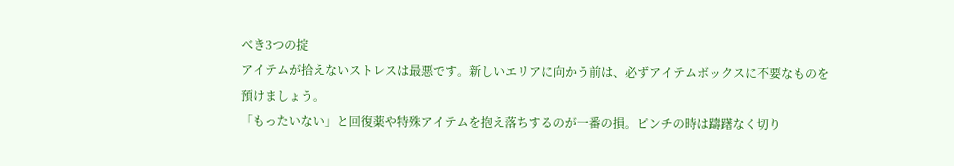べき3つの掟
アイテムが拾えないストレスは最悪です。新しいエリアに向かう前は、必ずアイテムボックスに不要なものを預けましょう。
「もったいない」と回復薬や特殊アイテムを抱え落ちするのが一番の損。ピンチの時は躊躇なく切り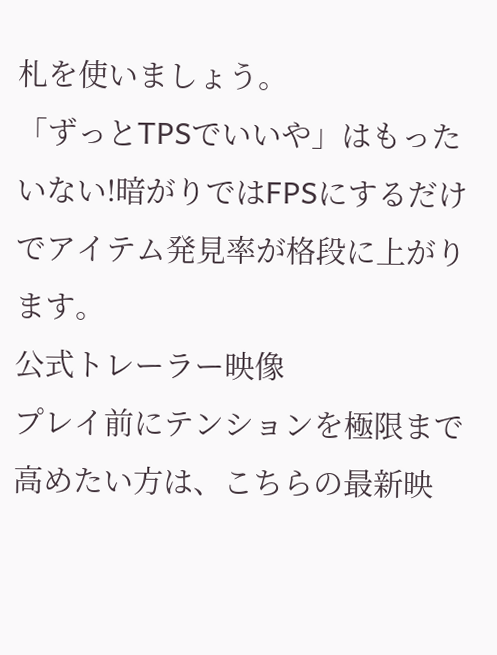札を使いましょう。
「ずっとTPSでいいや」はもったいない!暗がりではFPSにするだけでアイテム発見率が格段に上がります。
公式トレーラー映像
プレイ前にテンションを極限まで高めたい方は、こちらの最新映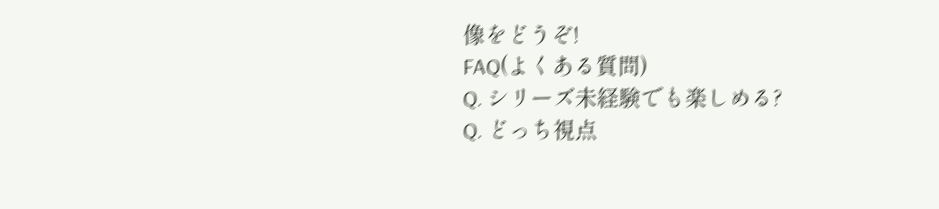像をどうぞ!
FAQ(よくある質問)
Q. シリーズ未経験でも楽しめる?
Q. どっち視点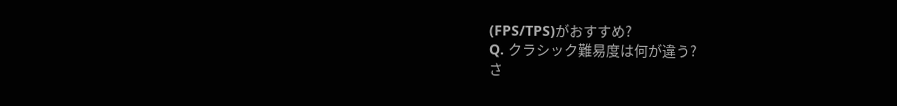(FPS/TPS)がおすすめ?
Q. クラシック難易度は何が違う?
さ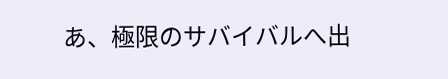あ、極限のサバイバルへ出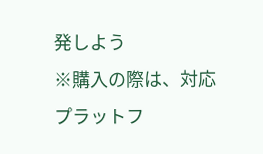発しよう
※購入の際は、対応プラットフ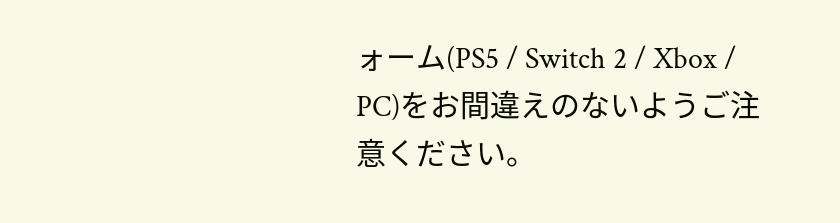ォーム(PS5 / Switch 2 / Xbox / PC)をお間違えのないようご注意ください。